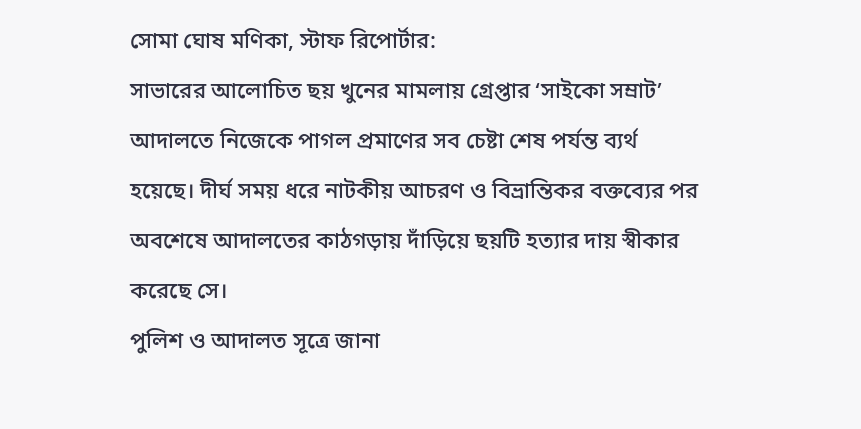সোমা ঘোষ মণিকা, স্টাফ রিপোর্টার:
সাভারের আলোচিত ছয় খুনের মামলায় গ্রেপ্তার ‘সাইকো সম্রাট’ আদালতে নিজেকে পাগল প্রমাণের সব চেষ্টা শেষ পর্যন্ত ব্যর্থ হয়েছে। দীর্ঘ সময় ধরে নাটকীয় আচরণ ও বিভ্রান্তিকর বক্তব্যের পর অবশেষে আদালতের কাঠগড়ায় দাঁড়িয়ে ছয়টি হত্যার দায় স্বীকার করেছে সে।
পুলিশ ও আদালত সূত্রে জানা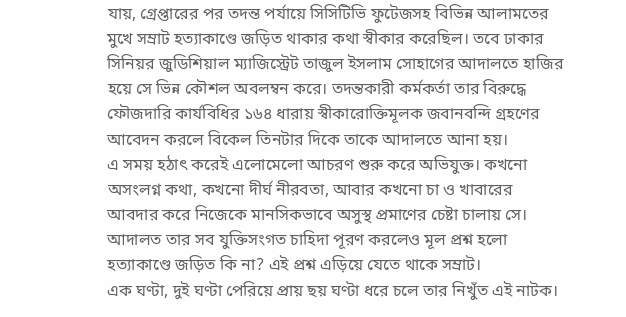যায়, গ্রেপ্তারের পর তদন্ত পর্যায়ে সিসিটিভি ফুটেজসহ বিভিন্ন আলামতের মুখে সম্রাট হত্যাকাণ্ডে জড়িত থাকার কথা স্বীকার করেছিল। তবে ঢাকার সিনিয়র জুডিশিয়াল ম্যাজিস্ট্রেট তাজুল ইসলাম সোহাগের আদালতে হাজির হয়ে সে ভিন্ন কৌশল অবলম্বন করে। তদন্তকারী কর্মকর্তা তার বিরুদ্ধে ফৌজদারি কার্যবিধির ১৬৪ ধারায় স্বীকারোক্তিমূলক জবানবন্দি গ্রহণের আবেদন করলে বিকেল তিনটার দিকে তাকে আদালতে আনা হয়।
এ সময় হঠাৎ করেই এলোমেলো আচরণ শুরু করে অভিযুক্ত। কখনো অসংলগ্ন কথা, কখনো দীর্ঘ নীরবতা, আবার কখনো চা ও খাবারের আবদার করে নিজেকে মানসিকভাবে অসুস্থ প্রমাণের চেষ্টা চালায় সে। আদালত তার সব যুক্তিসংগত চাহিদা পূরণ করলেও মূল প্রশ্ন হলো হত্যাকাণ্ডে জড়িত কি না? এই প্রশ্ন এড়িয়ে যেতে থাকে সম্রাট।
এক ঘণ্টা, দুই ঘণ্টা পেরিয়ে প্রায় ছয় ঘণ্টা ধরে চলে তার নিখুঁত এই নাটক।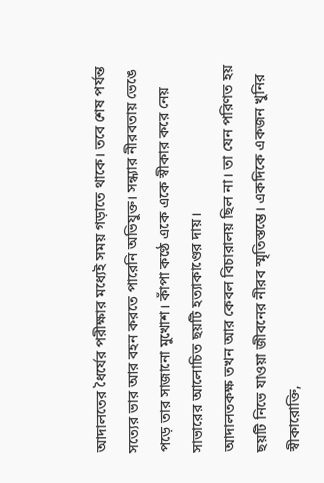আদালতের ধৈর্যের পরীক্ষার মধ্যেই সময় গড়াতে থাকে। তবে শেষ পর্যন্ত সত্যের ভার আর বহন করতে পারেনি অভিযুক্ত। সন্ধ্যার নীরবতায় ভেঙে পড়ে তার সাজানো মুখোশ। কাঁপা কণ্ঠে একে একে স্বীকার করে নেয় সাভারের আলোচিত ছয়টি হত্যাকাণ্ডের দায়।
আদালতকক্ষ তখন আর কেবল বিচারালয় ছিল না। তা যেন পরিণত হয় ছয়টি নিভে যাওয়া জীবনের নীরব স্মৃতিস্তম্ভে। একদিকে একজন খুনির স্বীকারোক্তি,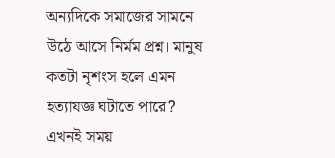অন্যদিকে সমাজের সামনে উঠে আসে নির্মম প্রশ্ন। মানুষ কতটা নৃশংস হলে এমন হত্যাযজ্ঞ ঘটাতে পারে?
এখনই সময়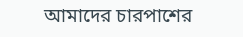আমাদের চারপাশের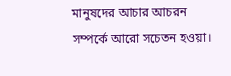মানুষদের আচার আচরন সম্পর্কে আরো সচেতন হওয়া।